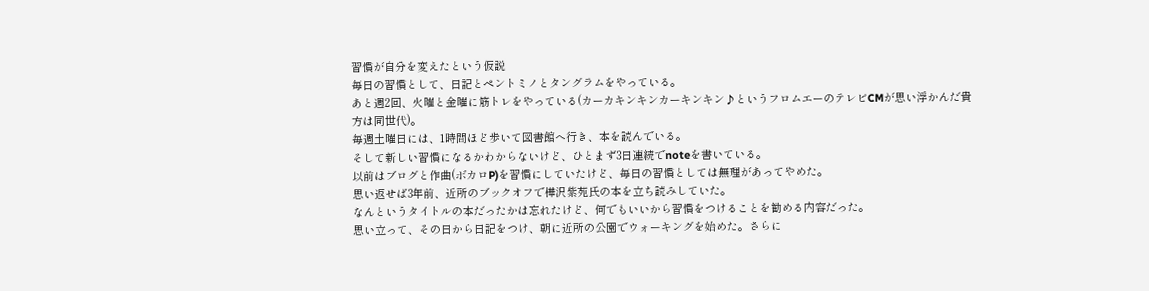習慣が自分を変えたという仮説
毎日の習慣として、日記とペントミノとタングラムをやっている。
あと週2回、火曜と金曜に筋トレをやっている(カーカキンキンカーキンキン♪というフロムエーのテレビCMが思い浮かんだ貴方は同世代)。
毎週土曜日には、1時間ほど歩いて図書館へ行き、本を読んでいる。
そして新しい習慣になるかわからないけど、ひとまず3日連続でnoteを書いている。
以前はブログと作曲(ボカロP)を習慣にしていたけど、毎日の習慣としては無理があってやめた。
思い返せば3年前、近所のブックオフで樺沢紫苑氏の本を立ち読みしていた。
なんというタイトルの本だったかは忘れたけど、何でもいいから習慣をつけることを勧める内容だった。
思い立って、その日から日記をつけ、朝に近所の公園でウォーキングを始めた。さらに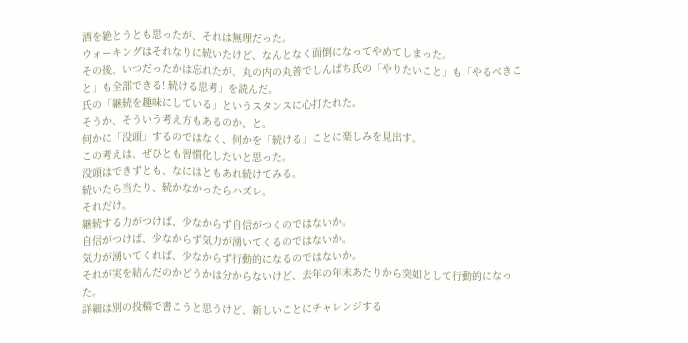酒を絶とうとも思ったが、それは無理だった。
ウォーキングはそれなりに続いたけど、なんとなく面倒になってやめてしまった。
その後、いつだったかは忘れたが、丸の内の丸善でしんぱち氏の「やりたいこと」も「やるべきこと」も全部できる! 続ける思考」を読んだ。
氏の「継続を趣味にしている」というスタンスに心打たれた。
そうか、そういう考え方もあるのか、と。
何かに「没頭」するのではなく、何かを「続ける」ことに楽しみを見出す。
この考えは、ぜひとも習慣化したいと思った。
没頭はできずとも、なにはともあれ続けてみる。
続いたら当たり、続かなかったらハズレ。
それだけ。
継続する力がつけば、少なからず自信がつくのではないか。
自信がつけば、少なからず気力が湧いてくるのではないか。
気力が湧いてくれば、少なからず行動的になるのではないか。
それが実を結んだのかどうかは分からないけど、去年の年末あたりから突如として行動的になった。
詳細は別の投稿で書こうと思うけど、新しいことにチャレンジする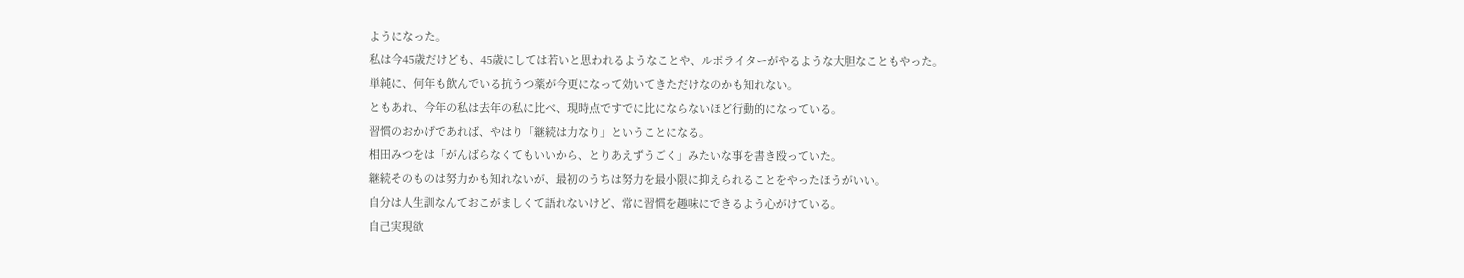ようになった。
私は今45歳だけども、45歳にしては若いと思われるようなことや、ルポライターがやるような大胆なこともやった。
単純に、何年も飲んでいる抗うつ薬が今更になって効いてきただけなのかも知れない。
ともあれ、今年の私は去年の私に比べ、現時点ですでに比にならないほど行動的になっている。
習慣のおかげであれば、やはり「継続は力なり」ということになる。
相田みつをは「がんばらなくてもいいから、とりあえずうごく」みたいな事を書き殴っていた。
継続そのものは努力かも知れないが、最初のうちは努力を最小限に抑えられることをやったほうがいい。
自分は人生訓なんておこがましくて語れないけど、常に習慣を趣味にできるよう心がけている。
自己実現欲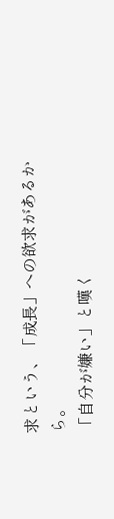求という、「成長」への欲求があるから。
「自分が嫌い」と嘆く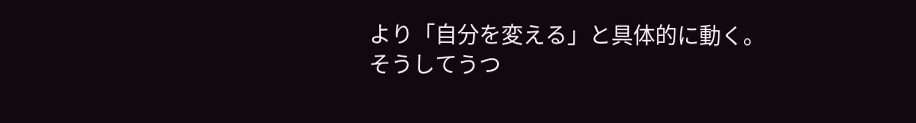より「自分を変える」と具体的に動く。
そうしてうつ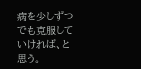病を少しずつでも克服していければ、と思う。